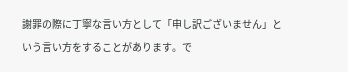謝罪の際に丁寧な言い方として「申し訳ございません」という言い方をすることがあります。で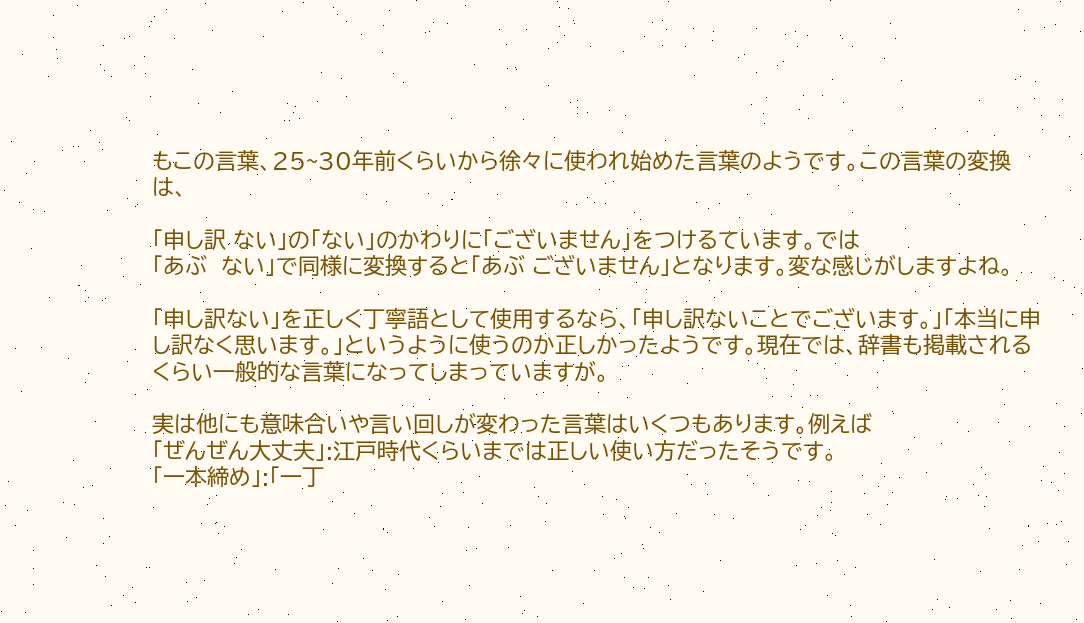もこの言葉、25~30年前くらいから徐々に使われ始めた言葉のようです。この言葉の変換は、

「申し訳 ない」の「ない」のかわりに「ございません」をつけるています。では
「あぶ  ない」で同様に変換すると「あぶ ございません」となります。変な感じがしますよね。

「申し訳ない」を正しく丁寧語として使用するなら、「申し訳ないことでございます。」「本当に申し訳なく思います。」というように使うのか正しかったようです。現在では、辞書も掲載されるくらい一般的な言葉になってしまっていますが。

実は他にも意味合いや言い回しが変わった言葉はいくつもあります。例えば
「ぜんぜん大丈夫」:江戸時代くらいまでは正しい使い方だったそうです。
「一本締め」:「一丁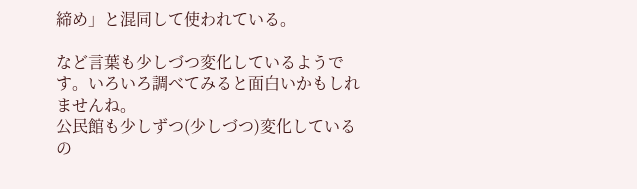締め」と混同して使われている。

など言葉も少しづつ変化しているようです。いろいろ調べてみると面白いかもしれませんね。
公民館も少しずつ(少しづつ)変化しているの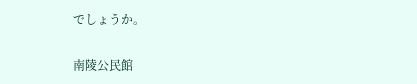でしょうか。

南陵公民館